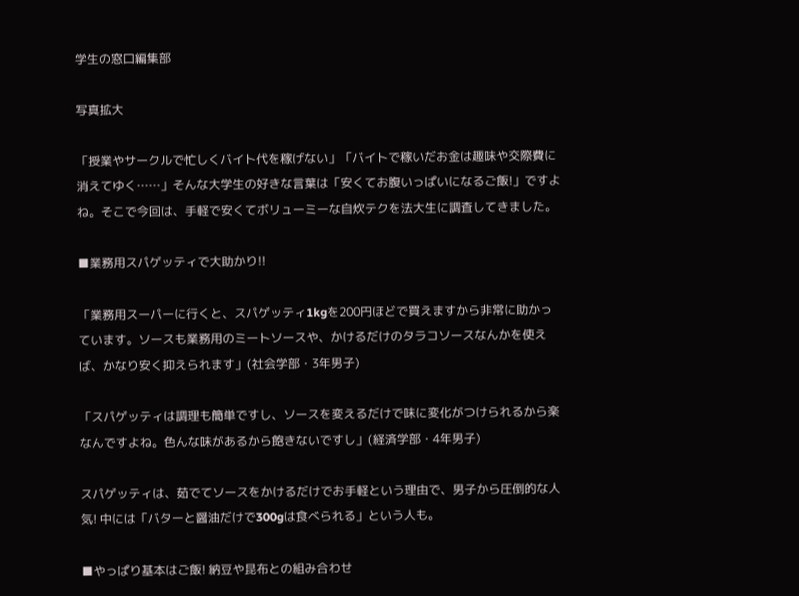学生の窓口編集部

写真拡大

「授業やサークルで忙しくバイト代を稼げない」「バイトで稼いだお金は趣味や交際費に消えてゆく……」そんな大学生の好きな言葉は「安くてお腹いっぱいになるご飯!」ですよね。そこで今回は、手軽で安くてボリューミーな自炊テクを法大生に調査してきました。

■業務用スパゲッティで大助かり!!

「業務用スーパーに行くと、スパゲッティ1kgを200円ほどで買えますから非常に助かっています。ソースも業務用のミートソースや、かけるだけのタラコソースなんかを使えば、かなり安く抑えられます」(社会学部・3年男子)

「スパゲッティは調理も簡単ですし、ソースを変えるだけで味に変化がつけられるから楽なんですよね。色んな味があるから飽きないですし」(経済学部・4年男子)

スパゲッティは、茹でてソースをかけるだけでお手軽という理由で、男子から圧倒的な人気! 中には「バターと醤油だけで300gは食べられる」という人も。

■やっぱり基本はご飯! 納豆や昆布との組み合わせ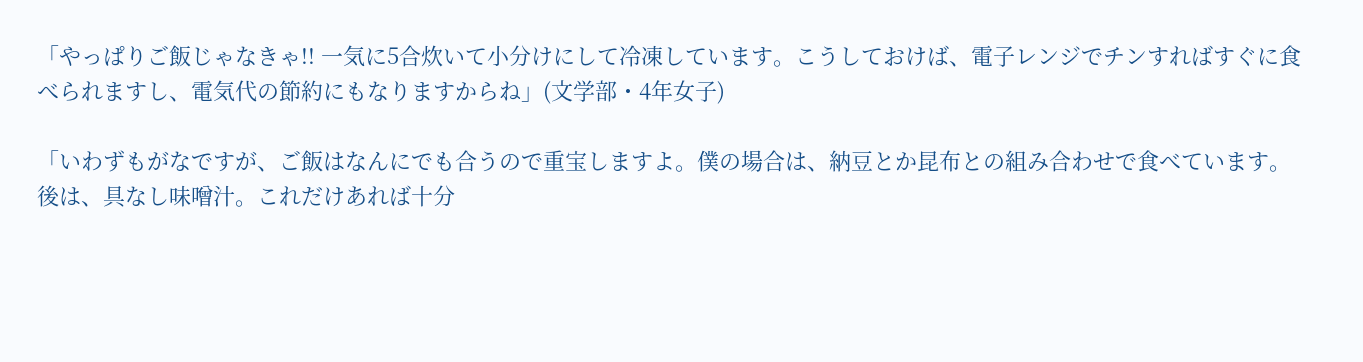「やっぱりご飯じゃなきゃ!! 一気に5合炊いて小分けにして冷凍しています。こうしておけば、電子レンジでチンすればすぐに食べられますし、電気代の節約にもなりますからね」(文学部・4年女子)

「いわずもがなですが、ご飯はなんにでも合うので重宝しますよ。僕の場合は、納豆とか昆布との組み合わせで食べています。後は、具なし味噌汁。これだけあれば十分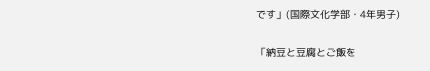です」(国際文化学部・4年男子)

「納豆と豆腐とご飯を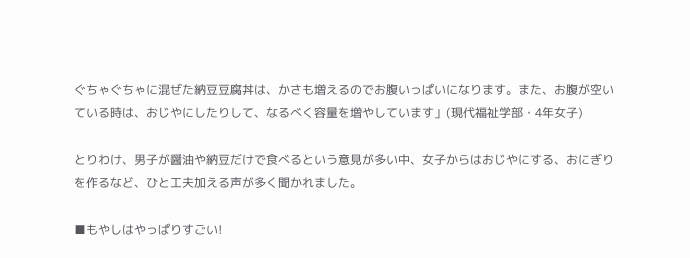ぐちゃぐちゃに混ぜた納豆豆腐丼は、かさも増えるのでお腹いっぱいになります。また、お腹が空いている時は、おじやにしたりして、なるべく容量を増やしています」(現代福祉学部・4年女子)

とりわけ、男子が醤油や納豆だけで食べるという意見が多い中、女子からはおじやにする、おにぎりを作るなど、ひと工夫加える声が多く聞かれました。

■もやしはやっぱりすごい!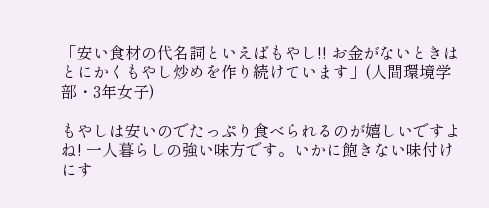「安い食材の代名詞といえばもやし!! お金がないときはとにかくもやし炒めを作り続けています」(人間環境学部・3年女子)

もやしは安いのでたっぷり食べられるのが嬉しいですよね! 一人暮らしの強い味方です。いかに飽きない味付けにす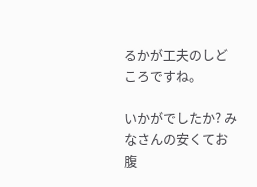るかが工夫のしどころですね。

いかがでしたか? みなさんの安くてお腹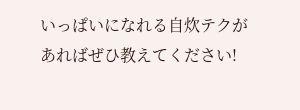いっぱいになれる自炊テクがあればぜひ教えてください!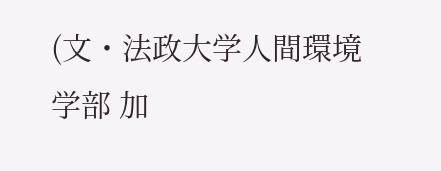(文・法政大学人間環境学部 加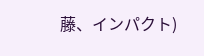藤、インパクト)